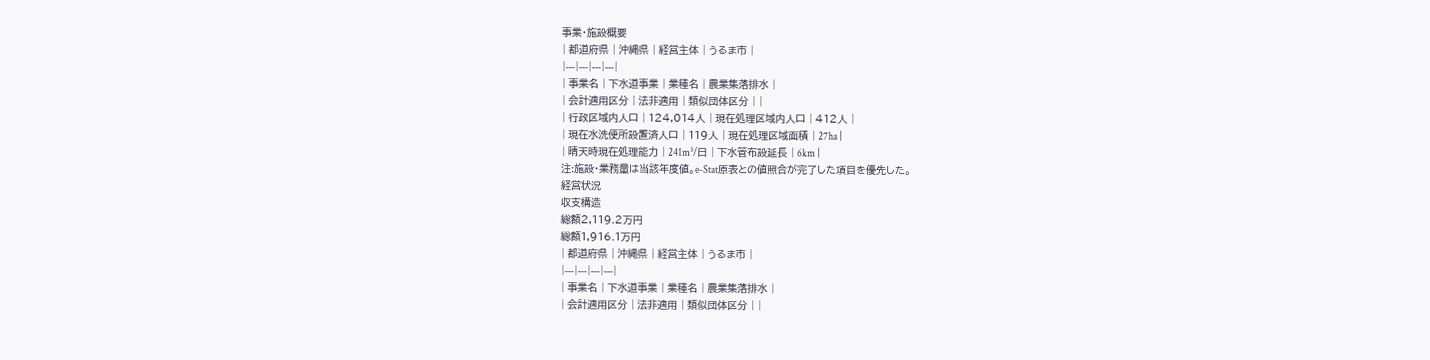事業・施設概要
| 都道府県 | 沖縄県 | 経営主体 | うるま市 |
|---|---|---|---|
| 事業名 | 下水道事業 | 業種名 | 農業集落排水 |
| 会計適用区分 | 法非適用 | 類似団体区分 | |
| 行政区域内人口 | 124,014人 | 現在処理区域内人口 | 412人 |
| 現在水洗便所設置済人口 | 119人 | 現在処理区域面積 | 27ha |
| 晴天時現在処理能力 | 241m³/日 | 下水管布設延長 | 6km |
注:施設・業務量は当該年度値。e-Stat原表との値照合が完了した項目を優先した。
経営状況
収支構造
総額2,119.2万円
総額1,916.1万円
| 都道府県 | 沖縄県 | 経営主体 | うるま市 |
|---|---|---|---|
| 事業名 | 下水道事業 | 業種名 | 農業集落排水 |
| 会計適用区分 | 法非適用 | 類似団体区分 | |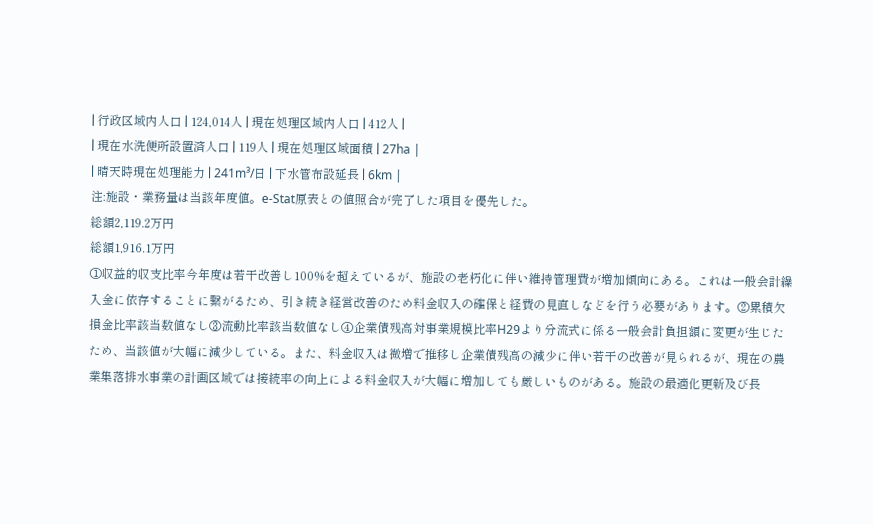| 行政区域内人口 | 124,014人 | 現在処理区域内人口 | 412人 |
| 現在水洗便所設置済人口 | 119人 | 現在処理区域面積 | 27ha |
| 晴天時現在処理能力 | 241m³/日 | 下水管布設延長 | 6km |
注:施設・業務量は当該年度値。e-Stat原表との値照合が完了した項目を優先した。
総額2,119.2万円
総額1,916.1万円
①収益的収支比率今年度は若干改善し100%を超えているが、施設の老朽化に伴い維持管理費が増加傾向にある。これは一般会計繰入金に依存することに繋がるため、引き続き経営改善のため料金収入の確保と経費の見直しなどを行う必要があります。②累積欠損金比率該当数値なし③流動比率該当数値なし④企業債残高対事業規模比率H29より分流式に係る一般会計負担額に変更が生じたため、当該値が大幅に減少している。また、料金収入は微増で推移し企業債残高の減少に伴い若干の改善が見られるが、現在の農業集落排水事業の計画区域では接続率の向上による料金収入が大幅に増加しても厳しいものがある。施設の最適化更新及び長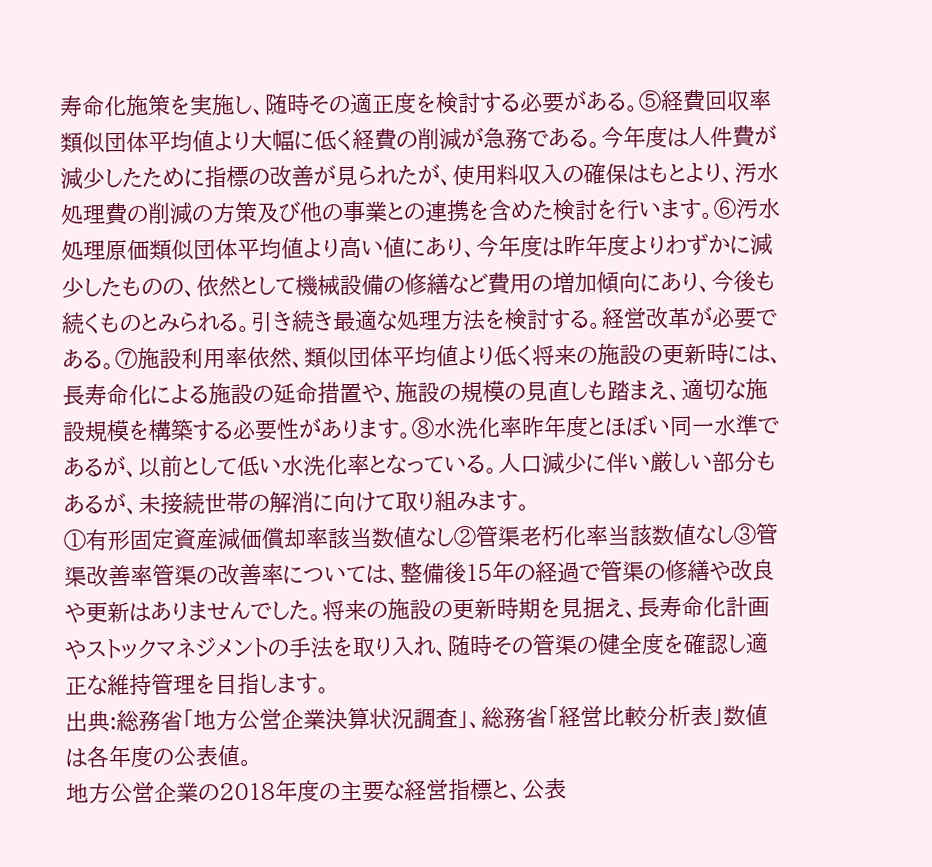寿命化施策を実施し、随時その適正度を検討する必要がある。⑤経費回収率類似団体平均値より大幅に低く経費の削減が急務である。今年度は人件費が減少したために指標の改善が見られたが、使用料収入の確保はもとより、汚水処理費の削減の方策及び他の事業との連携を含めた検討を行います。⑥汚水処理原価類似団体平均値より高い値にあり、今年度は昨年度よりわずかに減少したものの、依然として機械設備の修繕など費用の増加傾向にあり、今後も続くものとみられる。引き続き最適な処理方法を検討する。経営改革が必要である。⑦施設利用率依然、類似団体平均値より低く将来の施設の更新時には、長寿命化による施設の延命措置や、施設の規模の見直しも踏まえ、適切な施設規模を構築する必要性があります。⑧水洗化率昨年度とほぼい同一水準であるが、以前として低い水洗化率となっている。人口減少に伴い厳しい部分もあるが、未接続世帯の解消に向けて取り組みます。
①有形固定資産減価償却率該当数値なし②管渠老朽化率当該数値なし③管渠改善率管渠の改善率については、整備後15年の経過で管渠の修繕や改良や更新はありませんでした。将来の施設の更新時期を見据え、長寿命化計画やストックマネジメントの手法を取り入れ、随時その管渠の健全度を確認し適正な維持管理を目指します。
出典:総務省「地方公営企業決算状況調査」、総務省「経営比較分析表」数値は各年度の公表値。
地方公営企業の2018年度の主要な経営指標と、公表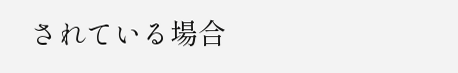されている場合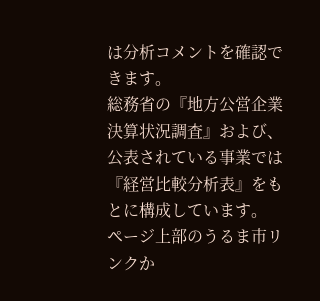は分析コメントを確認できます。
総務省の『地方公営企業決算状況調査』および、公表されている事業では『経営比較分析表』をもとに構成しています。
ページ上部のうるま市リンクか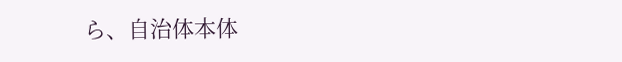ら、自治体本体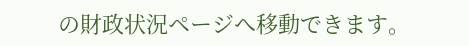の財政状況ページへ移動できます。